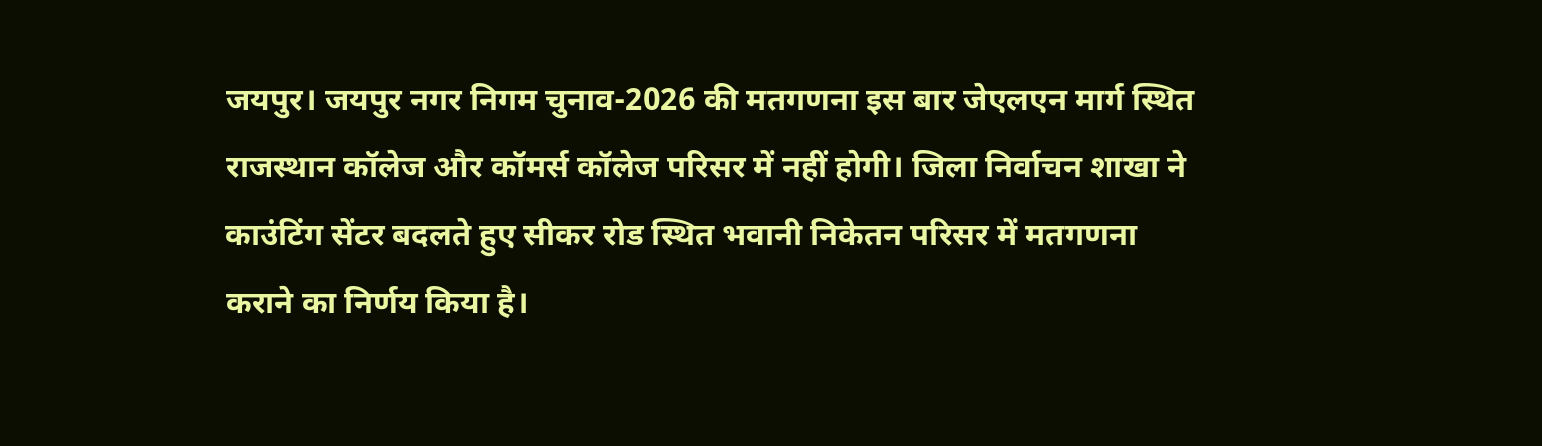जयपुर। जयपुर नगर निगम चुनाव-2026 की मतगणना इस बार जेएलएन मार्ग स्थित राजस्थान कॉलेज और कॉमर्स कॉलेज परिसर में नहीं होगी। जिला निर्वाचन शाखा ने काउंटिंग सेंटर बदलते हुए सीकर रोड स्थित भवानी निकेतन परिसर में मतगणना कराने का निर्णय किया है।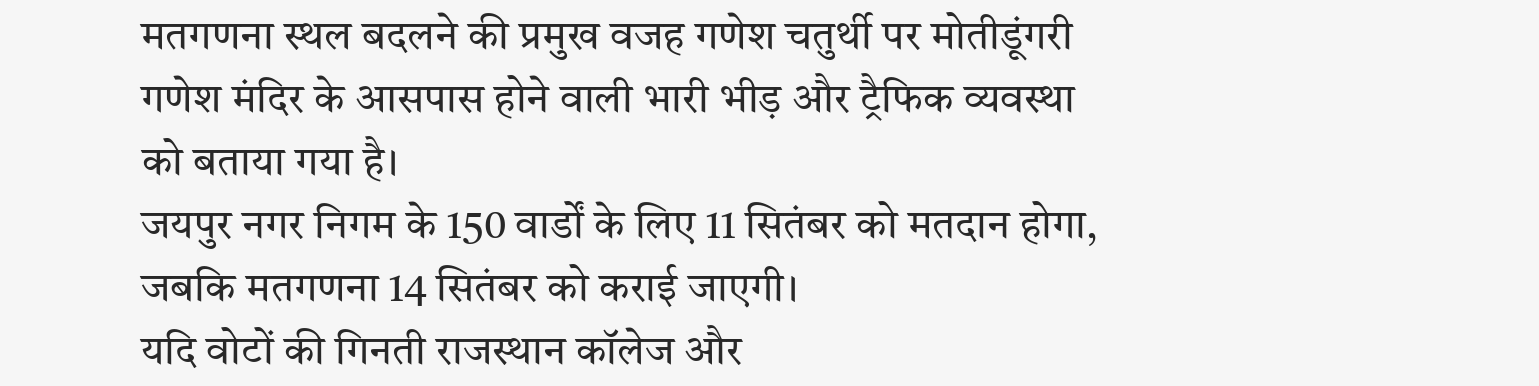मतगणना स्थल बदलने की प्रमुख वजह गणेश चतुर्थी पर मोतीडूंगरी गणेश मंदिर के आसपास होने वाली भारी भीड़ और ट्रैफिक व्यवस्था को बताया गया है।
जयपुर नगर निगम के 150 वार्डों के लिए 11 सितंबर को मतदान होगा, जबकि मतगणना 14 सितंबर को कराई जाएगी।
यदि वोटों की गिनती राजस्थान कॉलेज और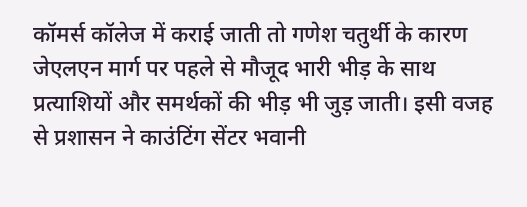कॉमर्स कॉलेज में कराई जाती तो गणेश चतुर्थी के कारण जेएलएन मार्ग पर पहले से मौजूद भारी भीड़ के साथ प्रत्याशियों और समर्थकों की भीड़ भी जुड़ जाती। इसी वजह से प्रशासन ने काउंटिंग सेंटर भवानी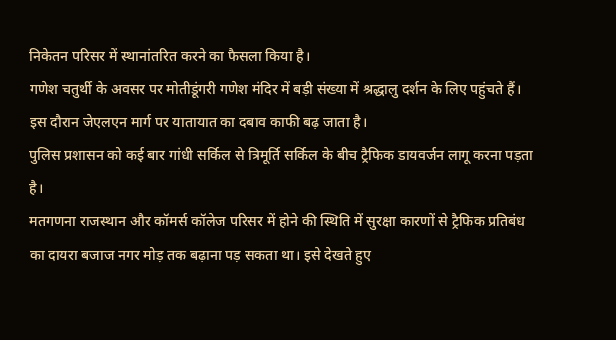निकेतन परिसर में स्थानांतरित करने का फैसला किया है।
गणेश चतुर्थी के अवसर पर मोतीडूंगरी गणेश मंदिर में बड़ी संख्या में श्रद्धालु दर्शन के लिए पहुंचते हैं। इस दौरान जेएलएन मार्ग पर यातायात का दबाव काफी बढ़ जाता है।
पुलिस प्रशासन को कई बार गांधी सर्किल से त्रिमूर्ति सर्किल के बीच ट्रैफिक डायवर्जन लागू करना पड़ता है।
मतगणना राजस्थान और कॉमर्स कॉलेज परिसर में होने की स्थिति में सुरक्षा कारणों से ट्रैफिक प्रतिबंध का दायरा बजाज नगर मोड़ तक बढ़ाना पड़ सकता था। इसे देखते हुए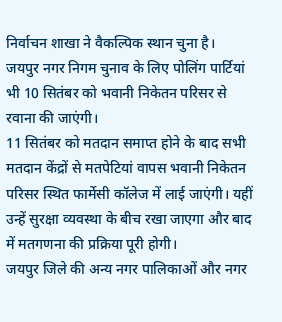निर्वाचन शाखा ने वैकल्पिक स्थान चुना है।
जयपुर नगर निगम चुनाव के लिए पोलिंग पार्टियां भी 10 सितंबर को भवानी निकेतन परिसर से रवाना की जाएंगी।
11 सितंबर को मतदान समाप्त होने के बाद सभी मतदान केंद्रों से मतपेटियां वापस भवानी निकेतन परिसर स्थित फार्मेसी कॉलेज में लाई जाएंगी। यहीं उन्हें सुरक्षा व्यवस्था के बीच रखा जाएगा और बाद में मतगणना की प्रक्रिया पूरी होगी।
जयपुर जिले की अन्य नगर पालिकाओं और नगर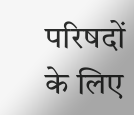परिषदों के लिए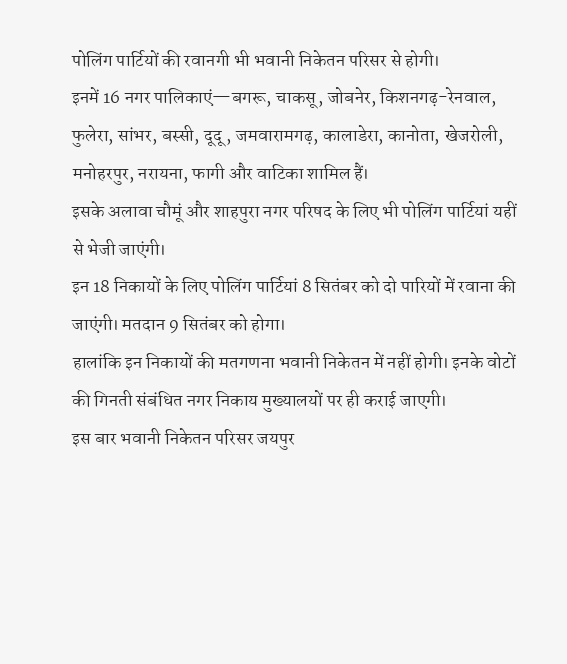पोलिंग पार्टियों की रवानगी भी भवानी निकेतन परिसर से होगी।
इनमें 16 नगर पालिकाएं—बगरू, चाकसू, जोबनेर, किशनगढ़-रेनवाल, फुलेरा, सांभर, बस्सी, दूदू, जमवारामगढ़, कालाडेरा, कानोता, खेजरोली, मनोहरपुर, नरायना, फागी और वाटिका शामिल हैं।
इसके अलावा चौमूं और शाहपुरा नगर परिषद के लिए भी पोलिंग पार्टियां यहीं से भेजी जाएंगी।
इन 18 निकायों के लिए पोलिंग पार्टियां 8 सितंबर को दो पारियों में रवाना की जाएंगी। मतदान 9 सितंबर को होगा।
हालांकि इन निकायों की मतगणना भवानी निकेतन में नहीं होगी। इनके वोटों की गिनती संबंधित नगर निकाय मुख्यालयों पर ही कराई जाएगी।
इस बार भवानी निकेतन परिसर जयपुर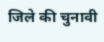जिले की चुनावी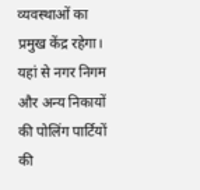व्यवस्थाओं का प्रमुख केंद्र रहेगा। यहां से नगर निगम और अन्य निकायों की पोलिंग पार्टियों की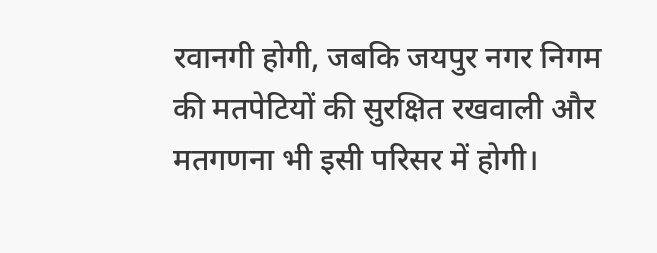रवानगी होगी, जबकि जयपुर नगर निगम की मतपेटियों की सुरक्षित रखवाली और मतगणना भी इसी परिसर में होगी।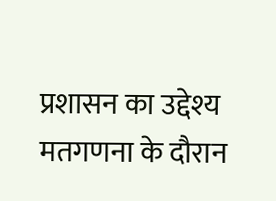प्रशासन का उद्देश्य मतगणना के दौरान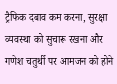ट्रैफिक दबाव कम करना, सुरक्षा व्यवस्था को सुचारू रखना और गणेश चतुर्थी पर आमजन को होने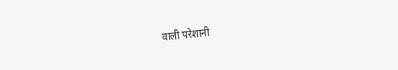वाली परेशानी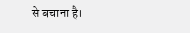से बचाना है।